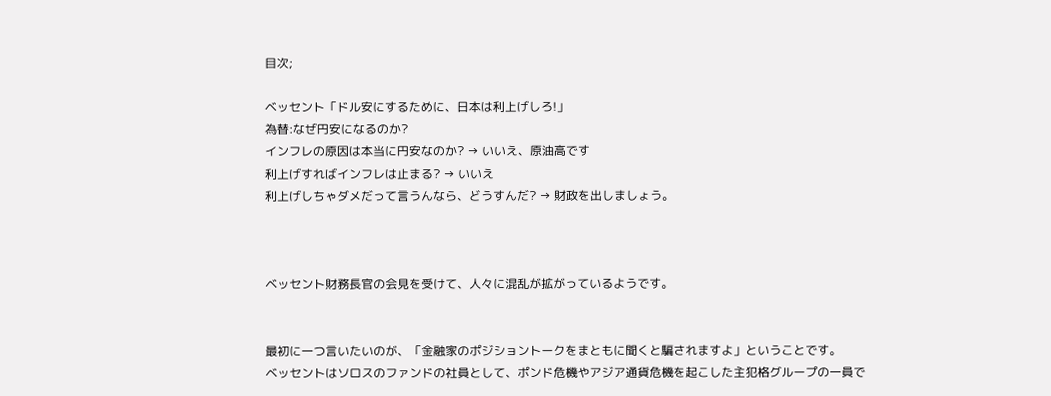目次;

ベッセント「ドル安にするために、日本は利上げしろ!」
為替:なぜ円安になるのか?
インフレの原因は本当に円安なのか? → いいえ、原油高です
利上げすればインフレは止まる? → いいえ
利上げしちゃダメだって言うんなら、どうすんだ? → 財政を出しましょう。



ベッセント財務長官の会見を受けて、人々に混乱が拡がっているようです。


最初に一つ言いたいのが、「金融家のポジショントークをまともに聞くと騙されますよ」ということです。
ベッセントはソロスのファンドの社員として、ポンド危機やアジア通貨危機を起こした主犯格グループの一員で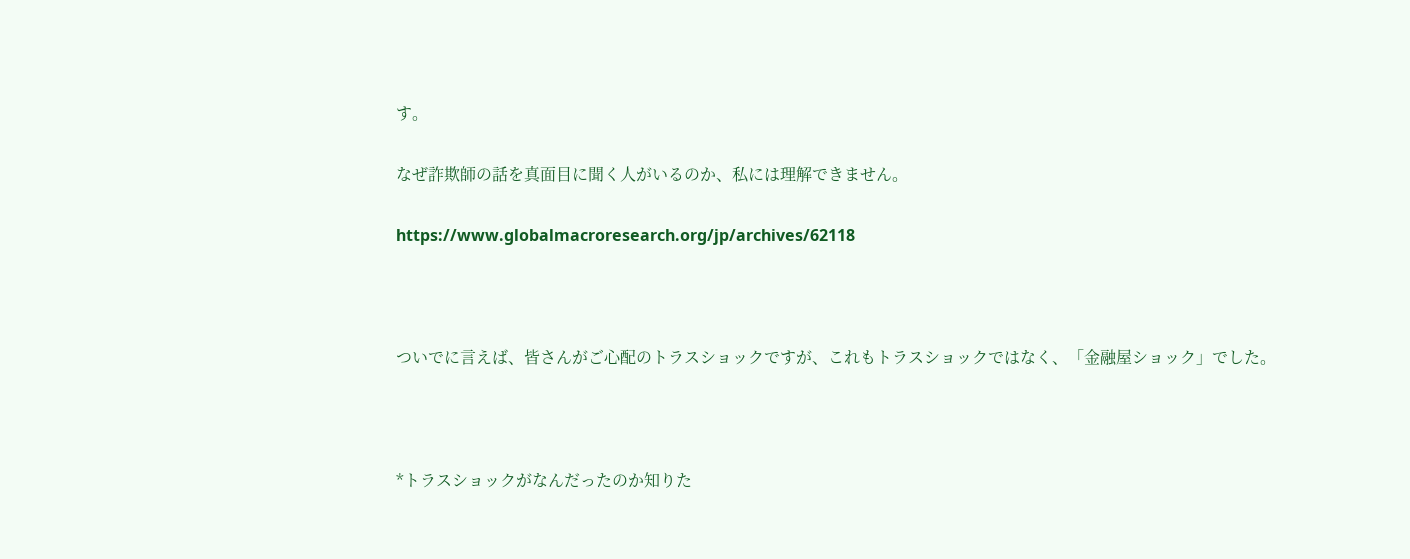す。

なぜ詐欺師の話を真面目に聞く人がいるのか、私には理解できません。

https://www.globalmacroresearch.org/jp/archives/62118



ついでに言えば、皆さんがご心配のトラスショックですが、これもトラスショックではなく、「金融屋ショック」でした。



*トラスショックがなんだったのか知りた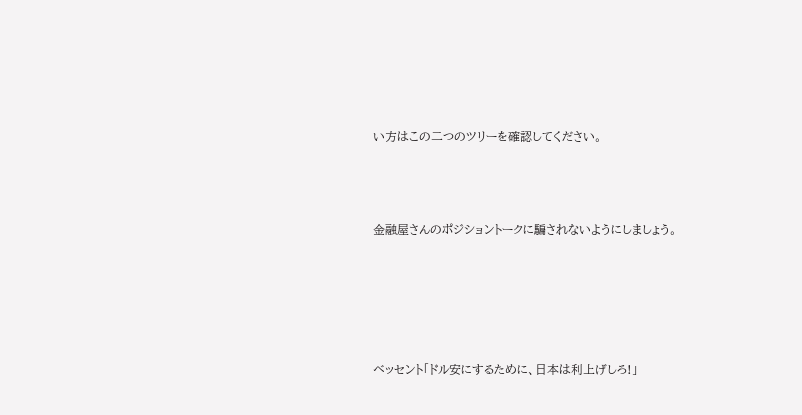い方はこの二つのツリーを確認してください。



金融屋さんのポジショントークに騙されないようにしましょう。





ベッセント「ドル安にするために、日本は利上げしろ!」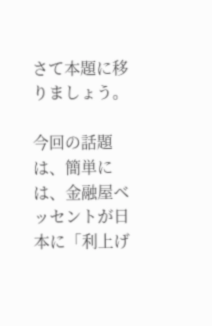さて本題に移りましょう。

今回の話題は、簡単には、金融屋ベッセントが日本に「利上げ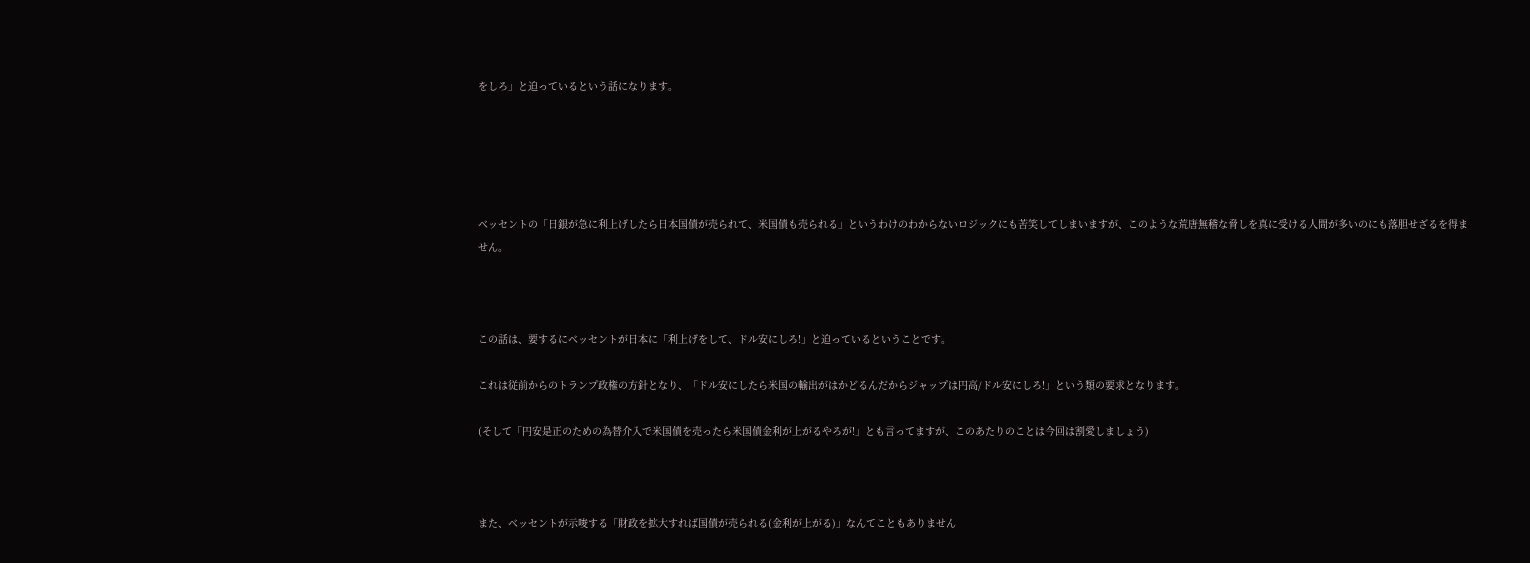をしろ」と迫っているという話になります。





ベッセントの「日銀が急に利上げしたら日本国債が売られて、米国債も売られる」というわけのわからないロジックにも苦笑してしまいますが、このような荒唐無稽な脅しを真に受ける人間が多いのにも落胆せざるを得ません。



この話は、要するにベッセントが日本に「利上げをして、ドル安にしろ!」と迫っているということです。

これは従前からのトランプ政権の方針となり、「ドル安にしたら米国の輸出がはかどるんだからジャップは円高/ドル安にしろ!」という類の要求となります。

(そして「円安是正のための為替介入で米国債を売ったら米国債金利が上がるやろが!」とも言ってますが、このあたりのことは今回は割愛しましょう)



また、ベッセントが示唆する「財政を拡大すれば国債が売られる(金利が上がる)」なんてこともありません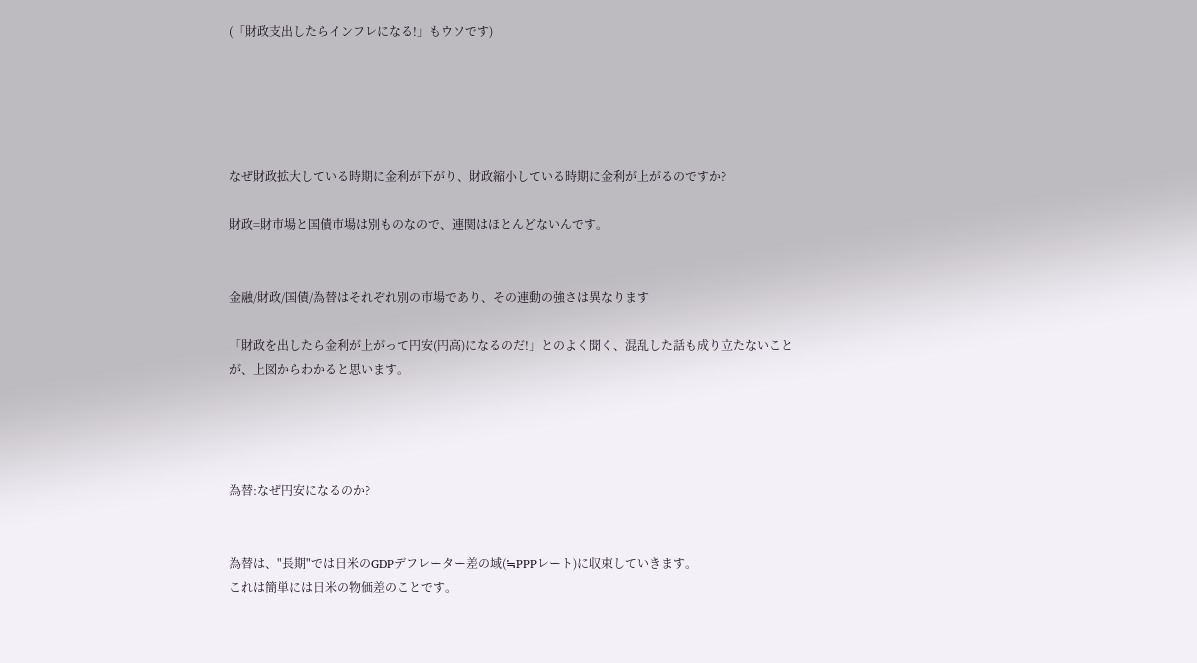(「財政支出したらインフレになる!」もウソです)





なぜ財政拡大している時期に金利が下がり、財政縮小している時期に金利が上がるのですか?

財政=財市場と国債市場は別ものなので、連関はほとんどないんです。


金融/財政/国債/為替はそれぞれ別の市場であり、その連動の強さは異なります

「財政を出したら金利が上がって円安(円高)になるのだ!」とのよく聞く、混乱した話も成り立たないことが、上図からわかると思います。




為替:なぜ円安になるのか?


為替は、"長期"では日米のGDPデフレーター差の域(≒PPPレート)に収束していきます。
これは簡単には日米の物価差のことです。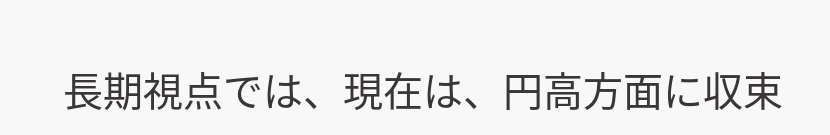長期視点では、現在は、円高方面に収束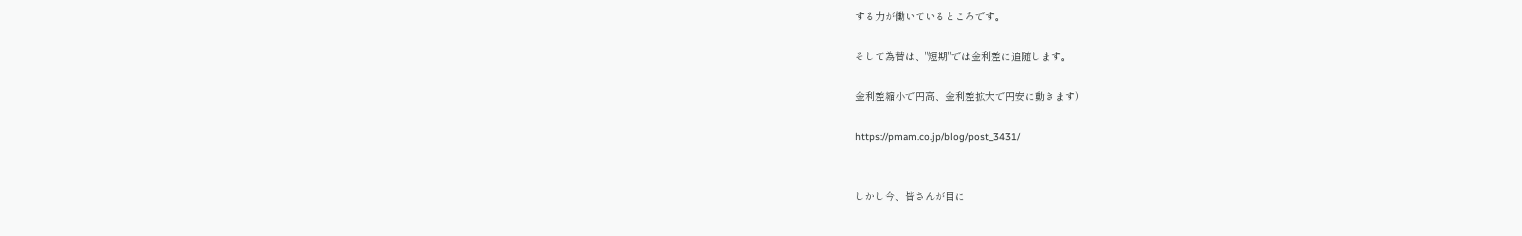する力が働いているところです。

そして為替は、"短期"では金利差に追随します。

金利差縮小で円高、金利差拡大で円安に動きます)

https://pmam.co.jp/blog/post_3431/


しかし今、皆さんが目に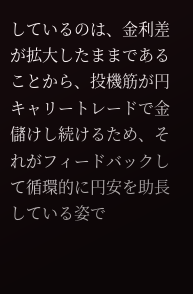しているのは、金利差が拡大したままであることから、投機筋が円キャリートレードで金儲けし続けるため、それがフィードバックして循環的に円安を助長している姿で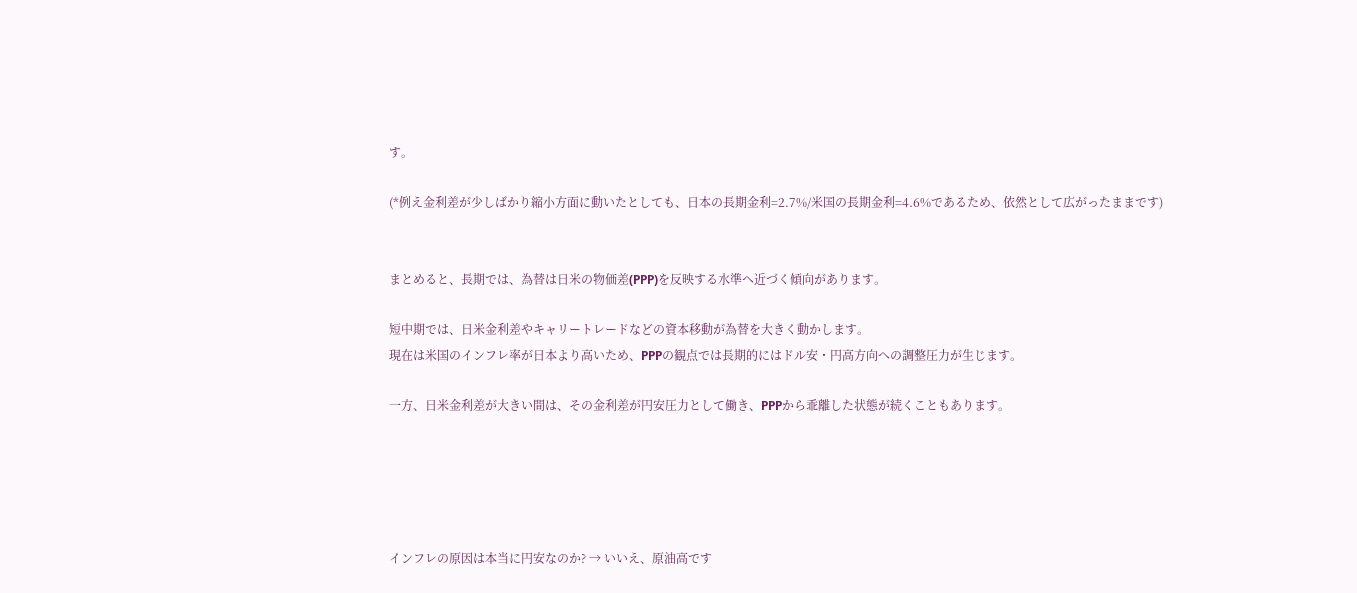す。

(*例え金利差が少しばかり縮小方面に動いたとしても、日本の長期金利=2.7%/米国の長期金利=4.6%であるため、依然として広がったままです)


まとめると、長期では、為替は日米の物価差(PPP)を反映する水準へ近づく傾向があります。

短中期では、日米金利差やキャリートレードなどの資本移動が為替を大きく動かします。
現在は米国のインフレ率が日本より高いため、PPPの観点では長期的にはドル安・円高方向への調整圧力が生じます。

一方、日米金利差が大きい間は、その金利差が円安圧力として働き、PPPから乖離した状態が続くこともあります。





インフレの原因は本当に円安なのか? → いいえ、原油高です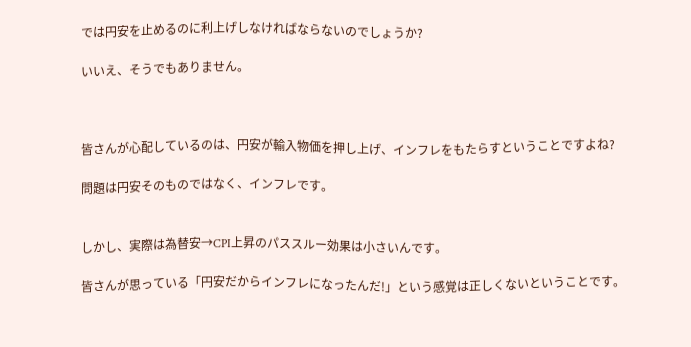では円安を止めるのに利上げしなければならないのでしょうか?

いいえ、そうでもありません。



皆さんが心配しているのは、円安が輸入物価を押し上げ、インフレをもたらすということですよね?

問題は円安そのものではなく、インフレです。


しかし、実際は為替安→CPI上昇のパススルー効果は小さいんです。

皆さんが思っている「円安だからインフレになったんだ!」という感覚は正しくないということです。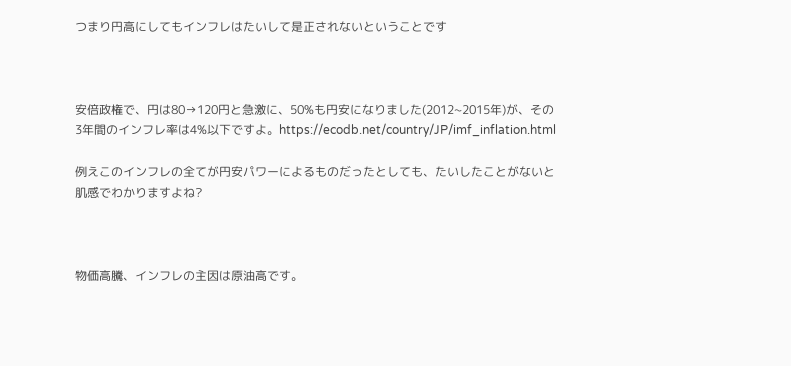つまり円高にしてもインフレはたいして是正されないということです



安倍政権で、円は80→120円と急激に、50%も円安になりました(2012~2015年)が、その3年間のインフレ率は4%以下ですよ。https://ecodb.net/country/JP/imf_inflation.html

例えこのインフレの全てが円安パワーによるものだったとしても、たいしたことがないと肌感でわかりますよね?



物価高騰、インフレの主因は原油高です。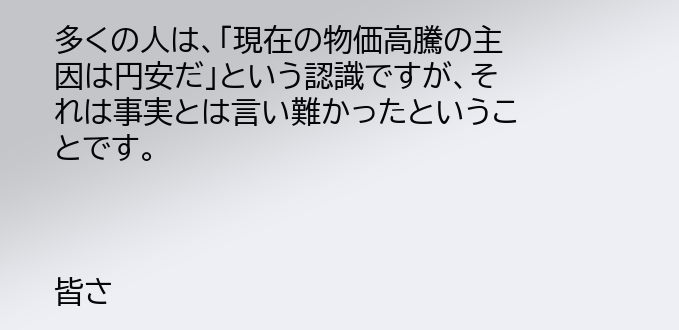多くの人は、「現在の物価高騰の主因は円安だ」という認識ですが、それは事実とは言い難かったということです。



皆さ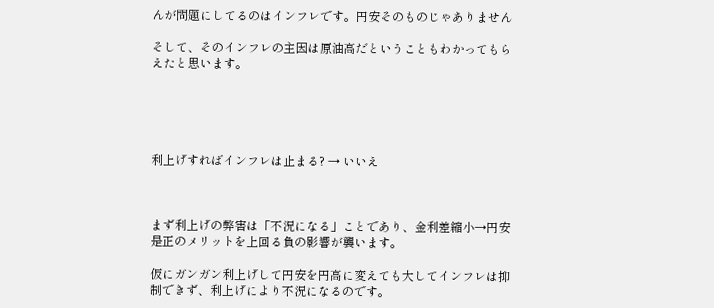んが問題にしてるのはインフレです。円安そのものじゃありません

そして、そのインフレの主因は原油高だということもわかってもらえたと思います。





利上げすればインフレは止まる? → いいえ



まず利上げの弊害は「不況になる」ことであり、金利差縮小→円安是正のメリットを上回る負の影響が襲います。

仮にガンガン利上げして円安を円高に変えても大してインフレは抑制できず、利上げにより不況になるのです。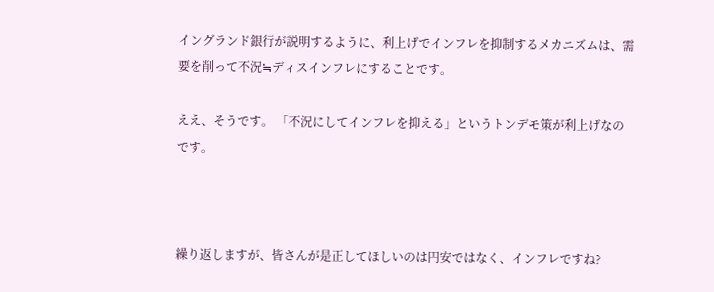イングランド銀行が説明するように、利上げでインフレを抑制するメカニズムは、需要を削って不況≒ディスインフレにすることです。

ええ、そうです。 「不況にしてインフレを抑える」というトンデモ策が利上げなのです。



繰り返しますが、皆さんが是正してほしいのは円安ではなく、インフレですね?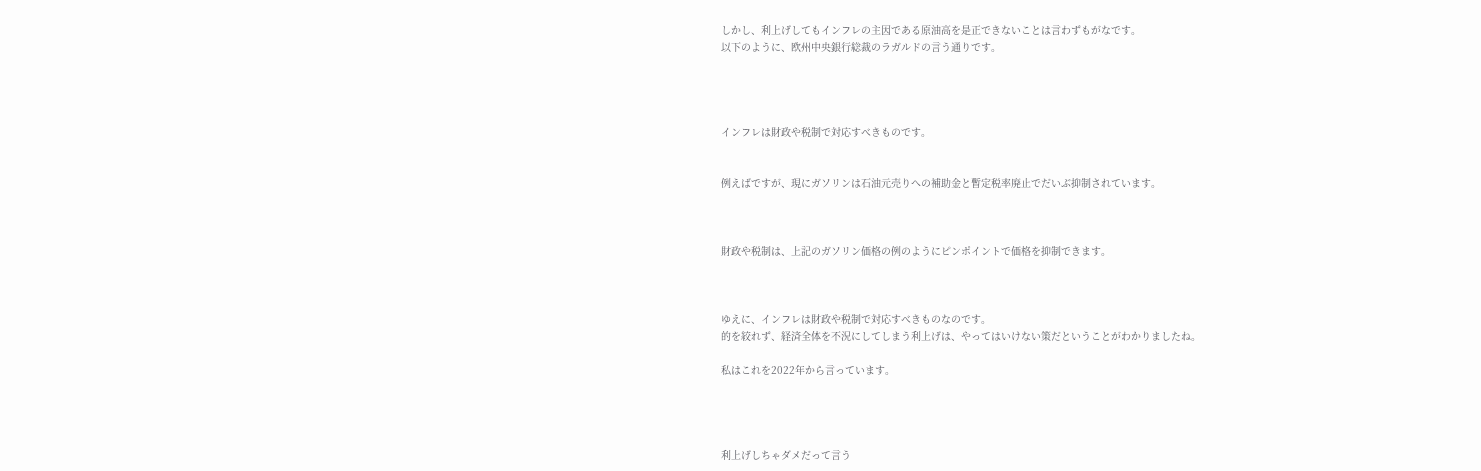しかし、利上げしてもインフレの主因である原油高を是正できないことは言わずもがなです。
以下のように、欧州中央銀行総裁のラガルドの言う通りです。




インフレは財政や税制で対応すべきものです。


例えばですが、現にガソリンは石油元売りへの補助金と暫定税率廃止でだいぶ抑制されています。



財政や税制は、上記のガソリン価格の例のようにピンポイントで価格を抑制できます。



ゆえに、インフレは財政や税制で対応すべきものなのです。
的を絞れず、経済全体を不況にしてしまう利上げは、やってはいけない策だということがわかりましたね。

私はこれを2022年から言っています。




利上げしちゃダメだって言う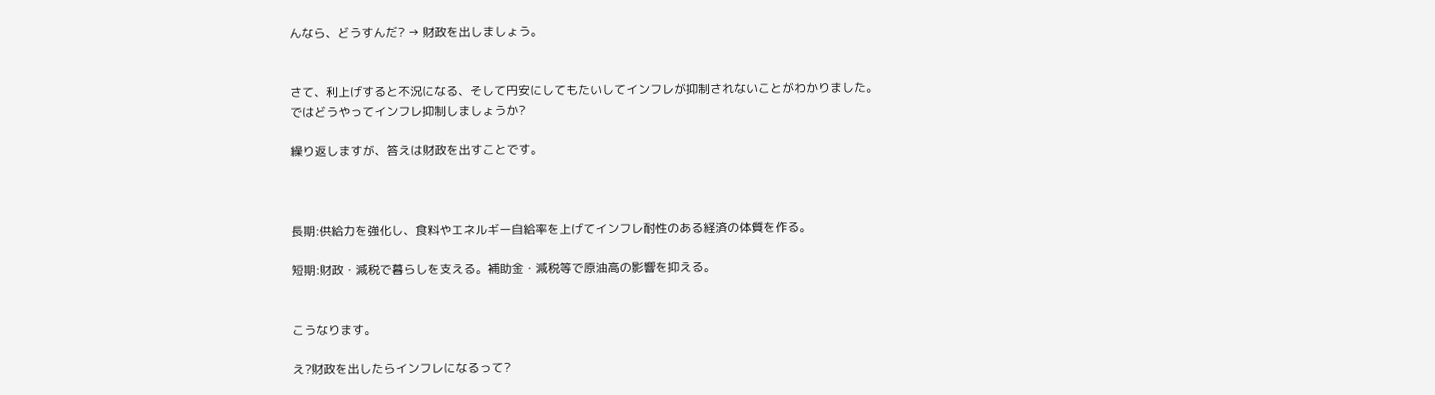んなら、どうすんだ? → 財政を出しましょう。


さて、利上げすると不況になる、そして円安にしてもたいしてインフレが抑制されないことがわかりました。
ではどうやってインフレ抑制しましょうか?

繰り返しますが、答えは財政を出すことです。



長期:供給力を強化し、食料やエネルギー自給率を上げてインフレ耐性のある経済の体質を作る。

短期:財政・減税で暮らしを支える。補助金・減税等で原油高の影響を抑える。


こうなります。

え?財政を出したらインフレになるって?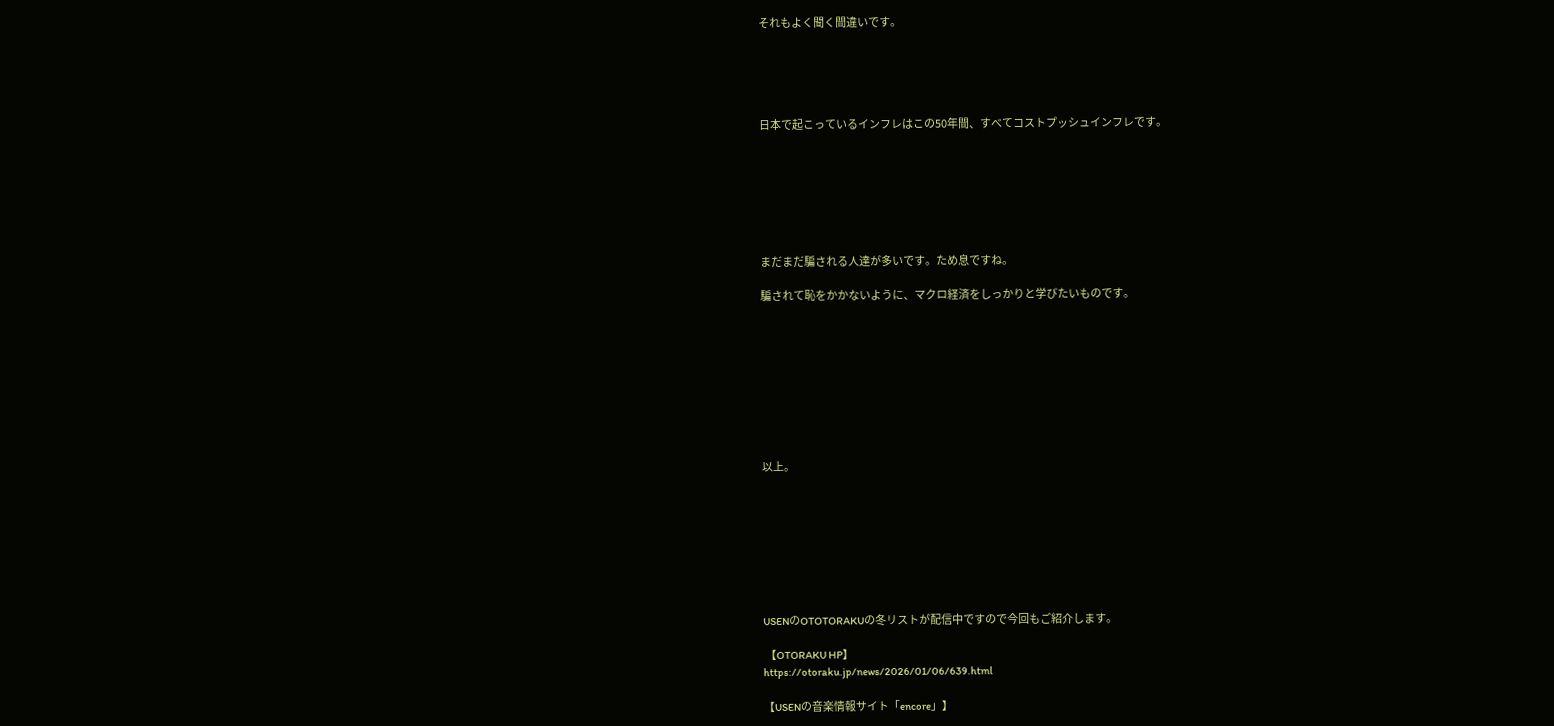それもよく聞く間違いです。





日本で起こっているインフレはこの50年間、すべてコストプッシュインフレです。







まだまだ騙される人達が多いです。ため息ですね。

騙されて恥をかかないように、マクロ経済をしっかりと学びたいものです。









以上。








USENのOTOTORAKUの冬リストが配信中ですので今回もご紹介します。

 【OTORAKU HP】
https://otoraku.jp/news/2026/01/06/639.html

【USENの音楽情報サイト「encore」】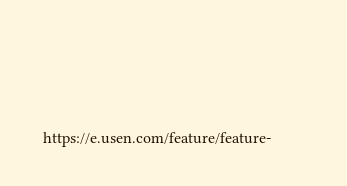https://e.usen.com/feature/feature-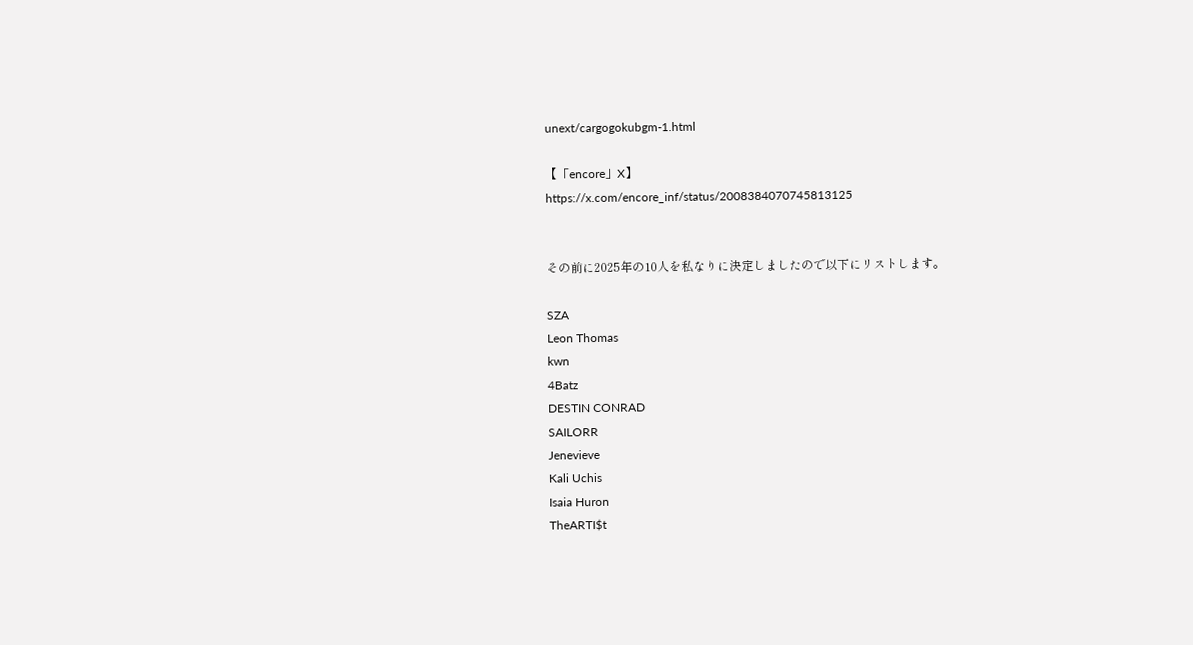unext/cargogokubgm-1.html

【「encore」X】
https://x.com/encore_inf/status/2008384070745813125


その前に2025年の10人を私なりに決定しましたので以下にリストします。

SZA
Leon Thomas
kwn
4Batz
DESTIN CONRAD
SAILORR
Jenevieve
Kali Uchis
Isaia Huron
TheARTI$t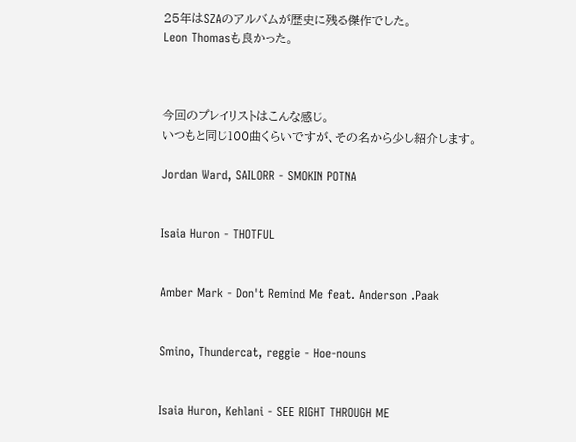25年はSZAのアルバムが歴史に残る傑作でした。
Leon Thomasも良かった。



今回のプレイリストはこんな感じ。
いつもと同じ100曲くらいですが、その名から少し紹介します。

Jordan Ward, SAILORR - SMOKIN POTNA


Isaia Huron - THOTFUL


Amber Mark - Don't Remind Me feat. Anderson .Paak


Smino, Thundercat, reggie - Hoe-nouns


Isaia Huron, Kehlani - SEE RIGHT THROUGH ME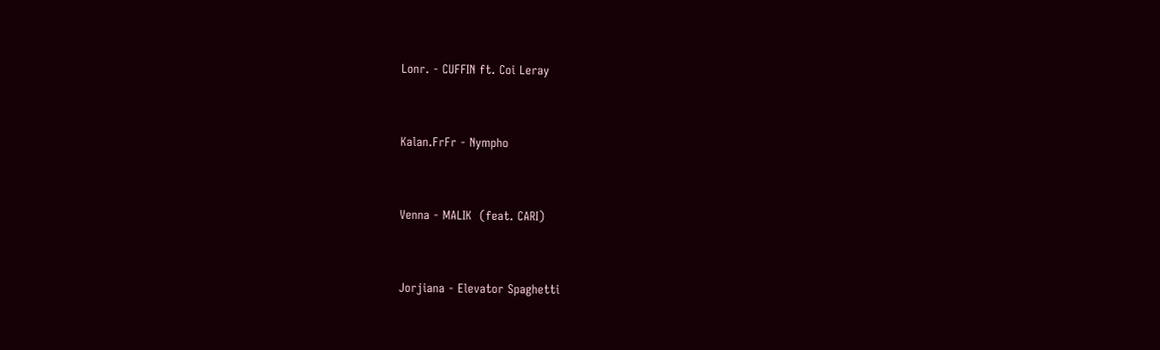Lonr. - CUFFIN ft. Coi Leray


Kalan.FrFr - Nympho


Venna - MALIK  (feat. CARI)


Jorjiana - Elevator Spaghetti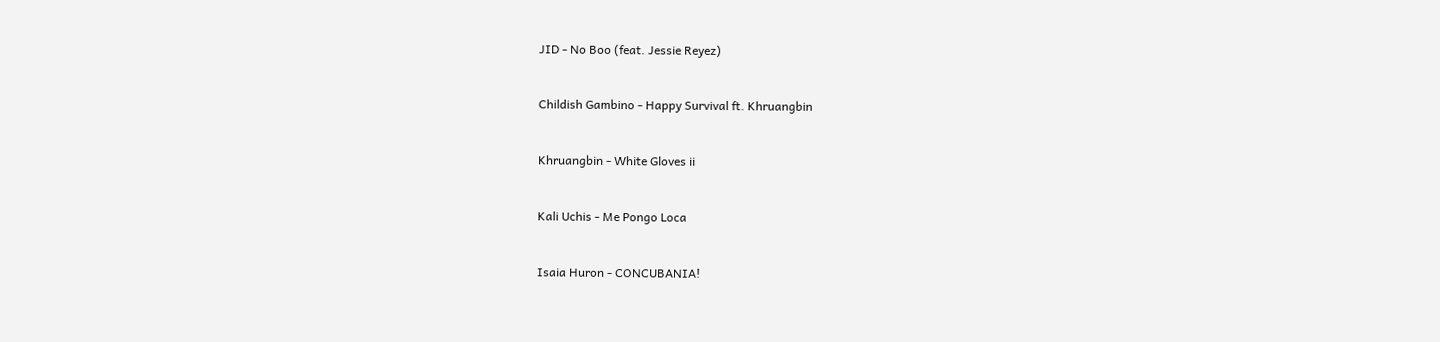JID - No Boo (feat. Jessie Reyez)


Childish Gambino - Happy Survival ft. Khruangbin


Khruangbin - White Gloves ii


Kali Uchis - Me Pongo Loca


Isaia Huron - CONCUBANIA!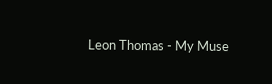Leon Thomas - My Muse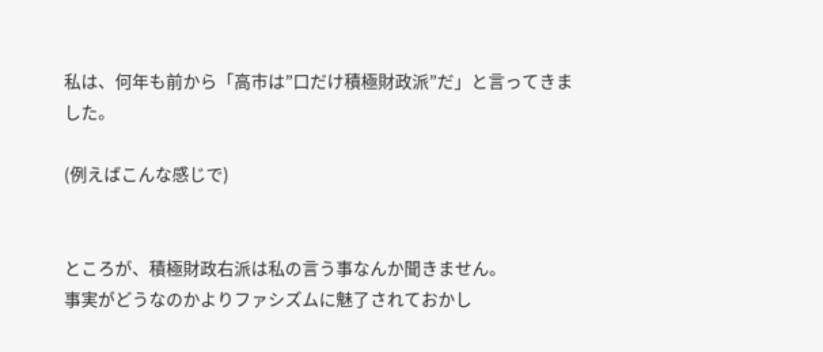私は、何年も前から「高市は”口だけ積極財政派”だ」と言ってきました。

(例えばこんな感じで)


ところが、積極財政右派は私の言う事なんか聞きません。
事実がどうなのかよりファシズムに魅了されておかし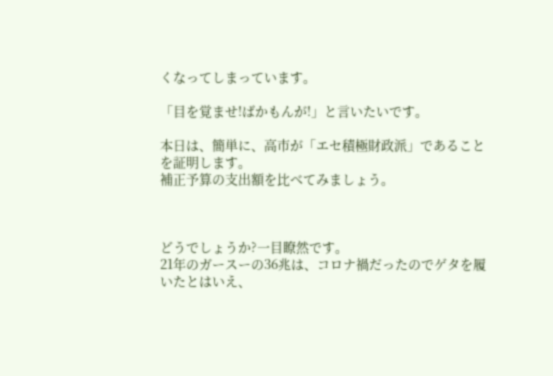くなってしまっています。

「目を覚ませ!ばかもんが!」と言いたいです。

本日は、簡単に、高市が「エセ積極財政派」であることを証明します。
補正予算の支出額を比べてみましょう。



どうでしょうか?一目瞭然です。
21年のガースーの36兆は、コロナ禍だったのでゲタを履いたとはいえ、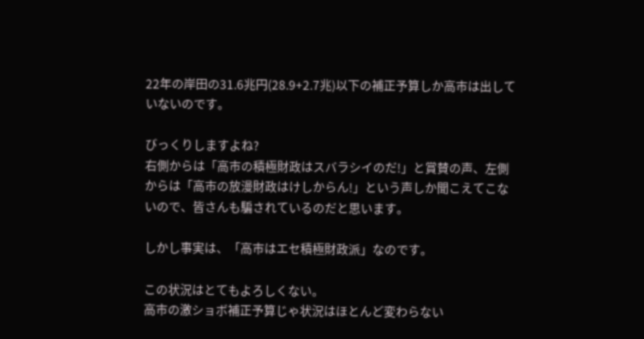22年の岸田の31.6兆円(28.9+2.7兆)以下の補正予算しか高市は出していないのです。

びっくりしますよね?
右側からは「高市の積極財政はスバラシイのだ!」と賞賛の声、左側からは「高市の放漫財政はけしからん!」という声しか聞こえてこないので、皆さんも騙されているのだと思います。

しかし事実は、「高市はエセ積極財政派」なのです。

この状況はとてもよろしくない。
高市の激ショボ補正予算じゃ状況はほとんど変わらない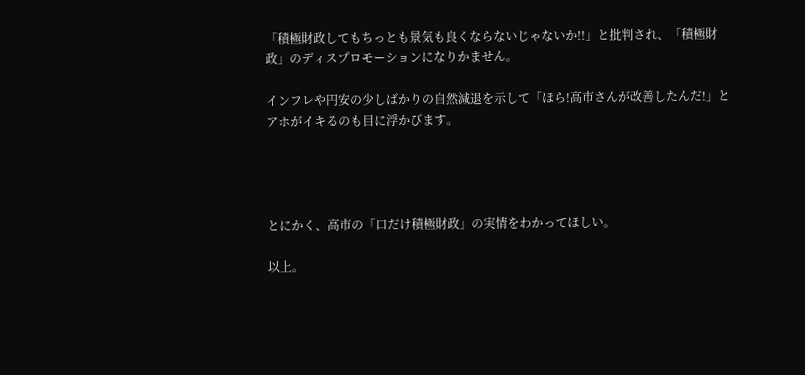「積極財政してもちっとも景気も良くならないじゃないか!!」と批判され、「積極財政」のディスプロモーションになりかません。

インフレや円安の少しばかりの自然減退を示して「ほら!高市さんが改善したんだ!」とアホがイキるのも目に浮かびます。




とにかく、高市の「口だけ積極財政」の実情をわかってほしい。

以上。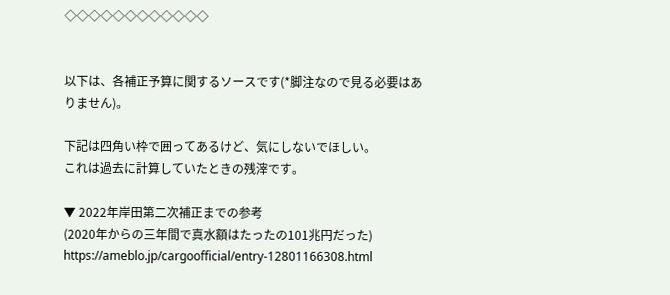◇◇◇◇◇◇◇◇◇◇◇◇


以下は、各補正予算に関するソースです(*脚注なので見る必要はありません)。

下記は四角い枠で囲ってあるけど、気にしないでほしい。
これは過去に計算していたときの残滓です。

▼ 2022年岸田第二次補正までの参考
(2020年からの三年間で真水額はたったの101兆円だった)
https://ameblo.jp/cargoofficial/entry-12801166308.html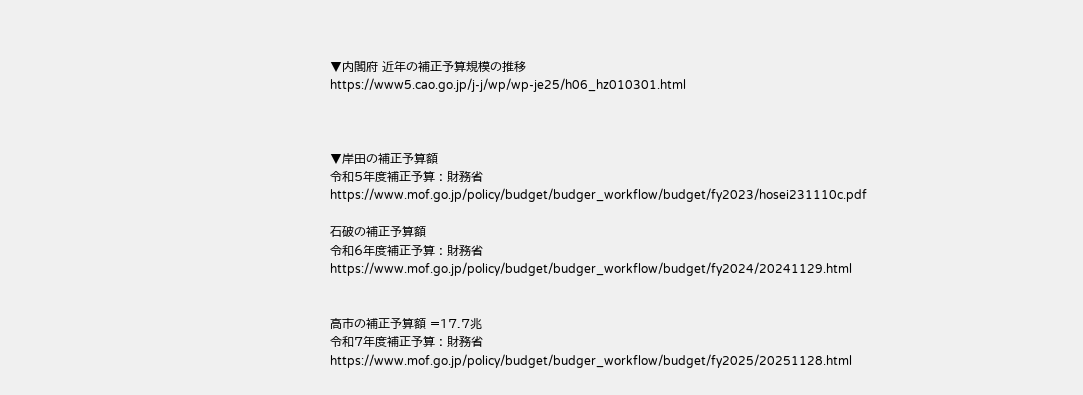▼内閣府 近年の補正予算規模の推移
https://www5.cao.go.jp/j-j/wp/wp-je25/h06_hz010301.html



▼岸田の補正予算額
令和5年度補正予算 : 財務省
https://www.mof.go.jp/policy/budget/budger_workflow/budget/fy2023/hosei231110c.pdf

石破の補正予算額
令和6年度補正予算 : 財務省
https://www.mof.go.jp/policy/budget/budger_workflow/budget/fy2024/20241129.html


高市の補正予算額 =17.7兆
令和7年度補正予算 : 財務省
https://www.mof.go.jp/policy/budget/budger_workflow/budget/fy2025/20251128.html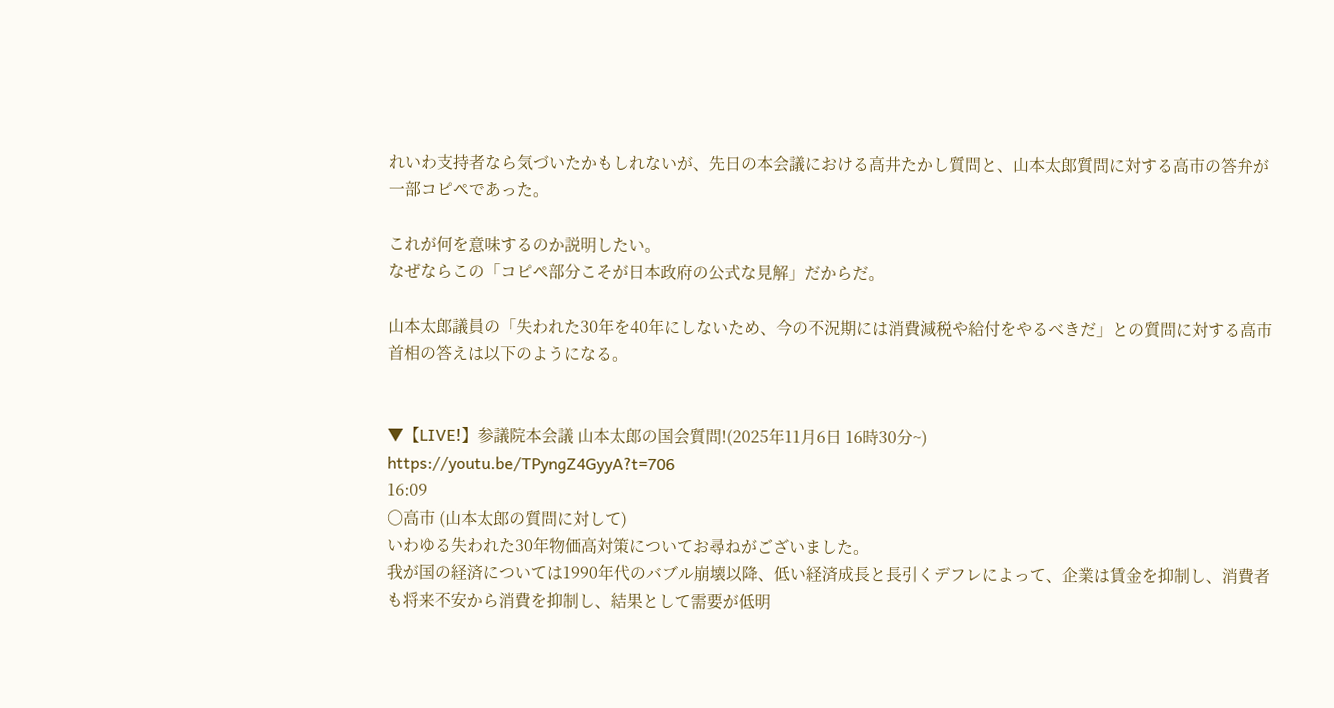れいわ支持者なら気づいたかもしれないが、先日の本会議における高井たかし質問と、山本太郎質問に対する高市の答弁が一部コピペであった。

これが何を意味するのか説明したい。
なぜならこの「コピペ部分こそが日本政府の公式な見解」だからだ。

山本太郎議員の「失われた30年を40年にしないため、今の不況期には消費減税や給付をやるべきだ」との質問に対する高市首相の答えは以下のようになる。


▼【LIVE!】参議院本会議 山本太郎の国会質問!(2025年11月6日 16時30分~)
https://youtu.be/TPyngZ4GyyA?t=706
16:09
〇高市 (山本太郎の質問に対して)
いわゆる失われた30年物価高対策についてお尋ねがございました。
我が国の経済については1990年代のバブル崩壊以降、低い経済成長と長引くデフレによって、企業は賃金を抑制し、消費者も将来不安から消費を抑制し、結果として需要が低明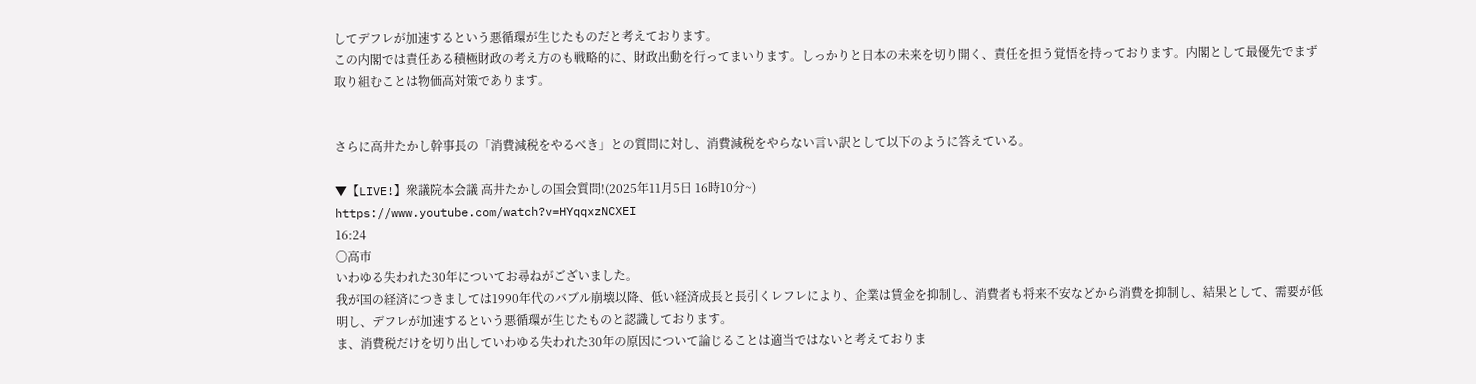してデフレが加速するという悪循環が生じたものだと考えております。
この内閣では責任ある積極財政の考え方のも戦略的に、財政出動を行ってまいります。しっかりと日本の未来を切り開く、責任を担う覚悟を持っております。内閣として最優先でまず取り組むことは物価高対策であります。


さらに高井たかし幹事長の「消費減税をやるべき」との質問に対し、消費減税をやらない言い訳として以下のように答えている。

▼【LIVE!】衆議院本会議 高井たかしの国会質問!(2025年11月5日 16時10分~)
https://www.youtube.com/watch?v=HYqqxzNCXEI
16:24
〇高市
いわゆる失われた30年についてお尋ねがございました。
我が国の経済につきましては1990年代のバブル崩壊以降、低い経済成長と長引くレフレにより、企業は賃金を抑制し、消費者も将来不安などから消費を抑制し、結果として、需要が低明し、デフレが加速するという悪循環が生じたものと認識しております。
ま、消費税だけを切り出していわゆる失われた30年の原因について論じることは適当ではないと考えておりま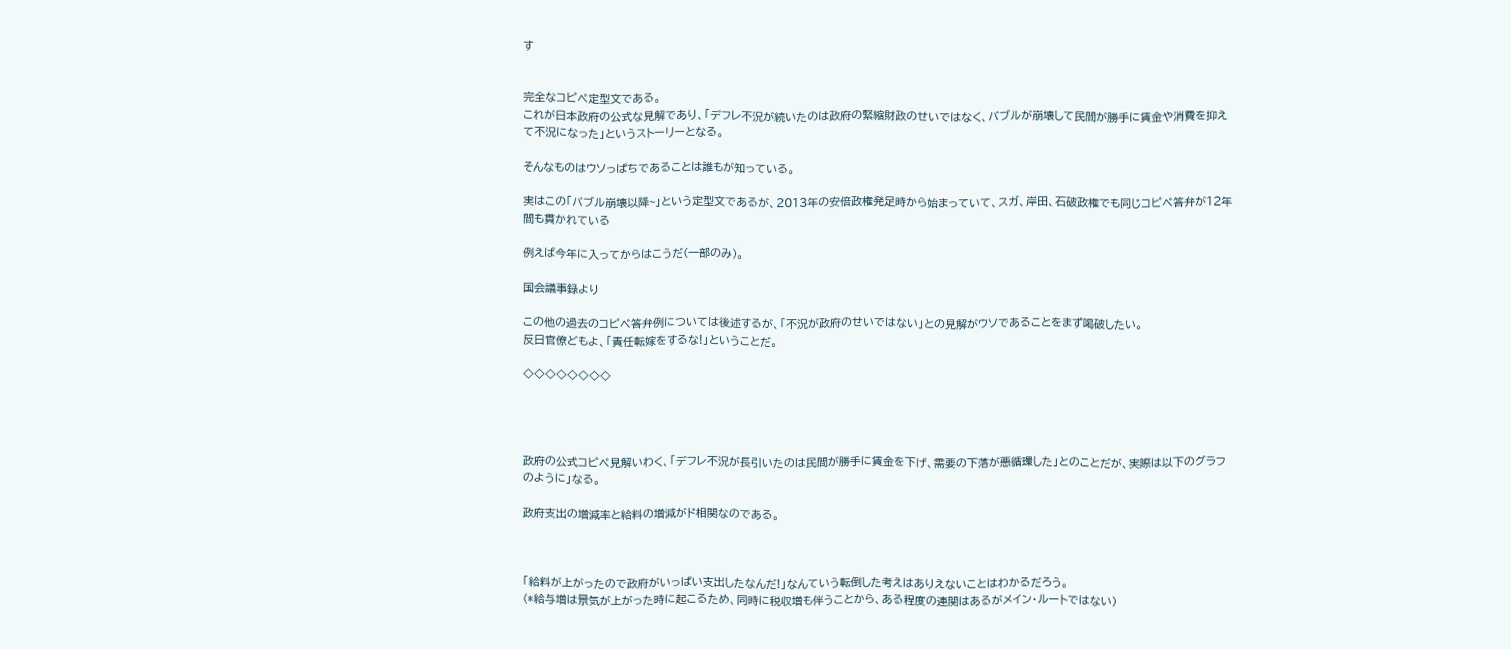す


完全なコピペ定型文である。
これが日本政府の公式な見解であり、「デフレ不況が続いたのは政府の緊縮財政のせいではなく、バブルが崩壊して民間が勝手に賃金や消費を抑えて不況になった」というストーリーとなる。

そんなものはウソっぱちであることは誰もが知っている。

実はこの「バブル崩壊以降~」という定型文であるが、2013年の安倍政権発足時から始まっていて、スガ、岸田、石破政権でも同じコピペ答弁が12年間も貫かれている

例えば今年に入ってからはこうだ(一部のみ)。

国会議事録より

この他の過去のコピペ答弁例については後述するが、「不況が政府のせいではない」との見解がウソであることをまず喝破したい。
反日官僚どもよ、「責任転嫁をするな!」ということだ。

◇◇◇◇◇◇◇◇




政府の公式コピペ見解いわく、「デフレ不況が長引いたのは民間が勝手に賃金を下げ、需要の下落が悪循環した」とのことだが、実際は以下のグラフのように」なる。

政府支出の増減率と給料の増減がド相関なのである。



「給料が上がったので政府がいっぱい支出したなんだ!」なんていう転倒した考えはありえないことはわかるだろう。
(*給与増は景気が上がった時に起こるため、同時に税収増も伴うことから、ある程度の連関はあるがメイン・ルートではない)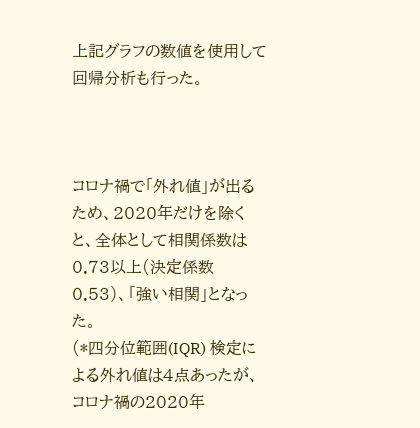上記グラフの数値を使用して回帰分析も行った。



コロナ禍で「外れ値」が出るため、2020年だけを除くと、全体として相関係数は0.73以上(決定係数0.53)、「強い相関」となった。
(*四分位範囲(IQR) 検定による外れ値は4点あったが、コロナ禍の2020年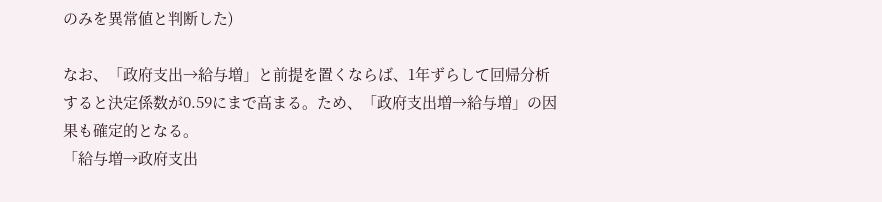のみを異常値と判断した)

なお、「政府支出→給与増」と前提を置くならば、1年ずらして回帰分析すると決定係数が0.59にまで高まる。ため、「政府支出増→給与増」の因果も確定的となる。
「給与増→政府支出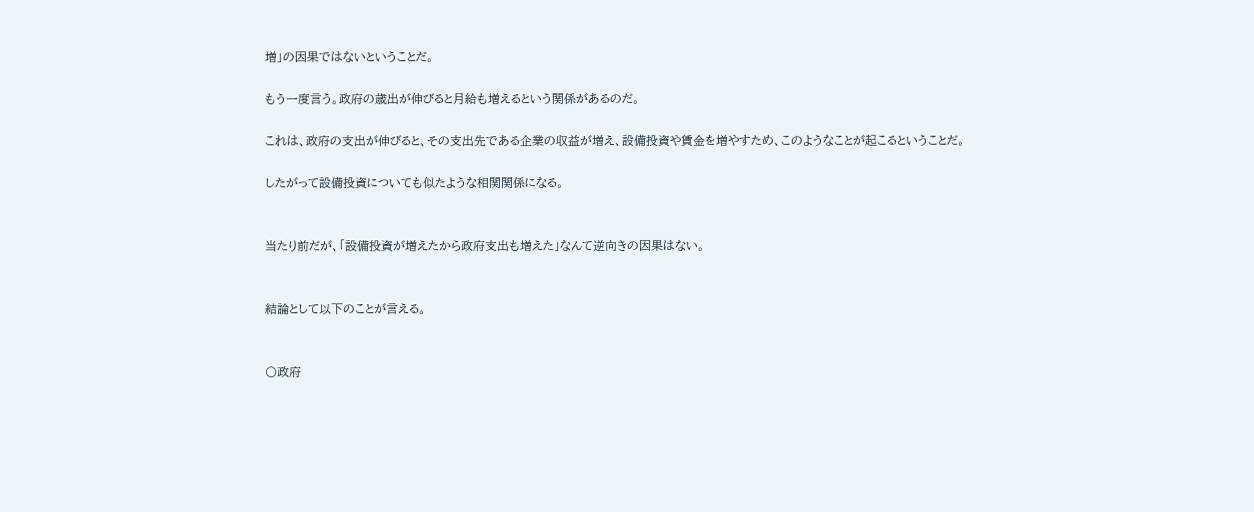増」の因果ではないということだ。

もう一度言う。政府の歳出が伸びると月給も増えるという関係があるのだ。

これは、政府の支出が伸びると、その支出先である企業の収益が増え、設備投資や賃金を増やすため、このようなことが起こるということだ。

したがって設備投資についても似たような相関関係になる。


当たり前だが、「設備投資が増えたから政府支出も増えた」なんて逆向きの因果はない。


結論として以下のことが言える。


〇政府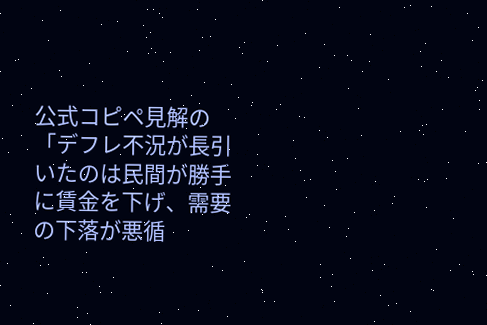公式コピペ見解の「デフレ不況が長引いたのは民間が勝手に賃金を下げ、需要の下落が悪循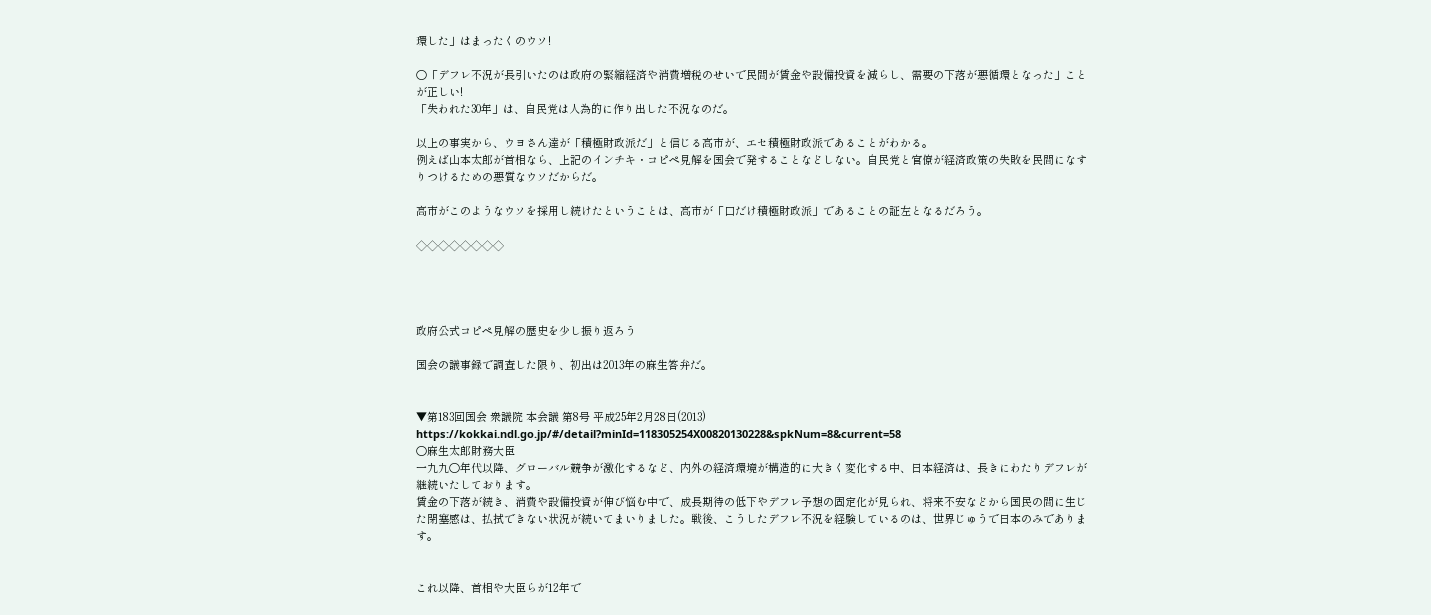環した」はまったくのウソ!

〇「デフレ不況が長引いたのは政府の緊縮経済や消費増税のせいで民間が賃金や設備投資を減らし、需要の下落が悪循環となった」ことが正しい!
「失われた30年」は、自民党は人為的に作り出した不況なのだ。

以上の事実から、ウヨさん達が「積極財政派だ」と信じる高市が、エセ積極財政派であることがわかる。
例えば山本太郎が首相なら、上記のインチキ・コピペ見解を国会で発することなどしない。自民党と官僚が経済政策の失敗を民間になすりつけるための悪質なウソだからだ。

高市がこのようなウソを採用し続けたということは、高市が「口だけ積極財政派」であることの証左となるだろう。

◇◇◇◇◇◇◇◇




政府公式コピペ見解の歴史を少し振り返ろう

国会の議事録で調査した限り、初出は2013年の麻生答弁だ。


▼第183回国会 衆議院 本会議 第8号 平成25年2月28日(2013)
https://kokkai.ndl.go.jp/#/detail?minId=118305254X00820130228&spkNum=8&current=58
〇麻生太郎財務大臣
一九九〇年代以降、グローバル競争が激化するなど、内外の経済環境が構造的に大きく変化する中、日本経済は、長きにわたりデフレが継続いたしております。
賃金の下落が続き、消費や設備投資が伸び悩む中で、成長期待の低下やデフレ予想の固定化が見られ、将来不安などから国民の間に生じた閉塞感は、払拭できない状況が続いてまいりました。戦後、こうしたデフレ不況を経験しているのは、世界じゅうで日本のみであります。


これ以降、首相や大臣らが12年で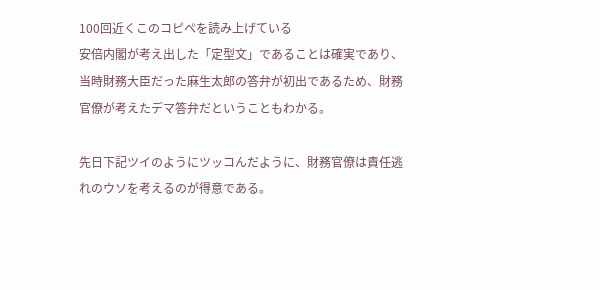100回近くこのコピペを読み上げている
安倍内閣が考え出した「定型文」であることは確実であり、当時財務大臣だった麻生太郎の答弁が初出であるため、財務官僚が考えたデマ答弁だということもわかる。

先日下記ツイのようにツッコんだように、財務官僚は責任逃れのウソを考えるのが得意である。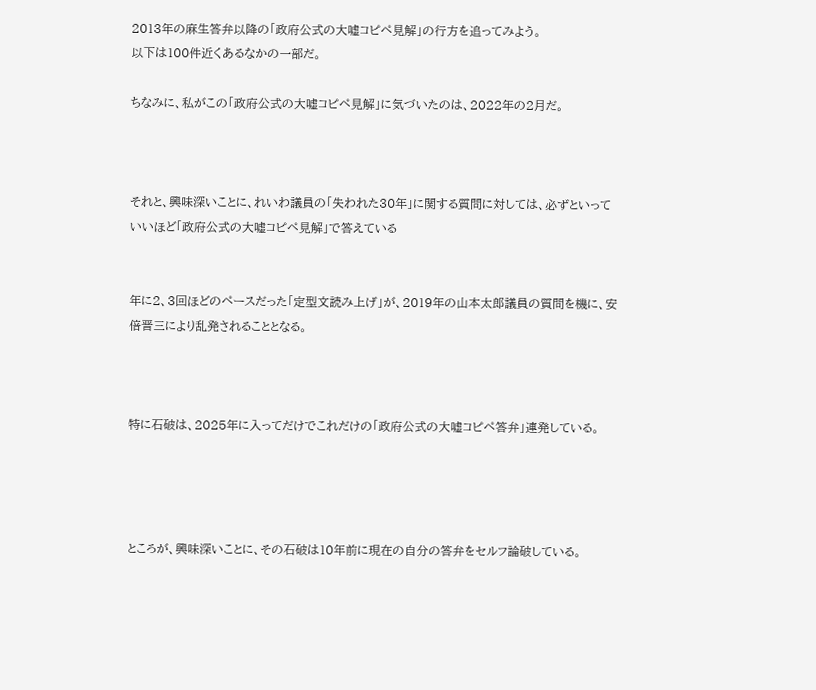2013年の麻生答弁以降の「政府公式の大嘘コピペ見解」の行方を追ってみよう。
以下は100件近くあるなかの一部だ。

ちなみに、私がこの「政府公式の大嘘コピペ見解」に気づいたのは、2022年の2月だ。



それと、興味深いことに、れいわ議員の「失われた30年」に関する質問に対しては、必ずといっていいほど「政府公式の大嘘コピペ見解」で答えている


年に2、3回ほどのペースだった「定型文読み上げ」が、2019年の山本太郎議員の質問を機に、安倍晋三により乱発されることとなる。



特に石破は、2025年に入ってだけでこれだけの「政府公式の大嘘コピペ答弁」連発している。




ところが、興味深いことに、その石破は10年前に現在の自分の答弁をセルフ論破している。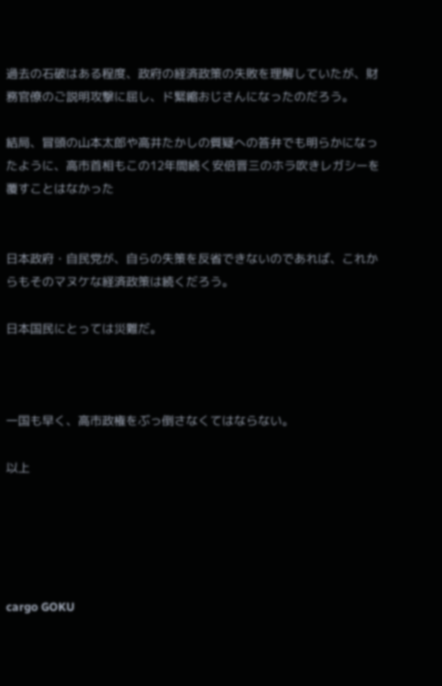過去の石破はある程度、政府の経済政策の失敗を理解していたが、財務官僚のご説明攻撃に屈し、ド緊縮おじさんになったのだろう。

結局、冒頭の山本太郎や高井たかしの質疑への答弁でも明らかになったように、高市首相もこの12年間続く安倍晋三のホラ吹きレガシーを覆すことはなかった


日本政府・自民党が、自らの失策を反省できないのであれば、これからもそのマヌケな経済政策は続くだろう。

日本国民にとっては災難だ。



一国も早く、高市政権をぶっ倒さなくてはならない。

以上





cargo GOKU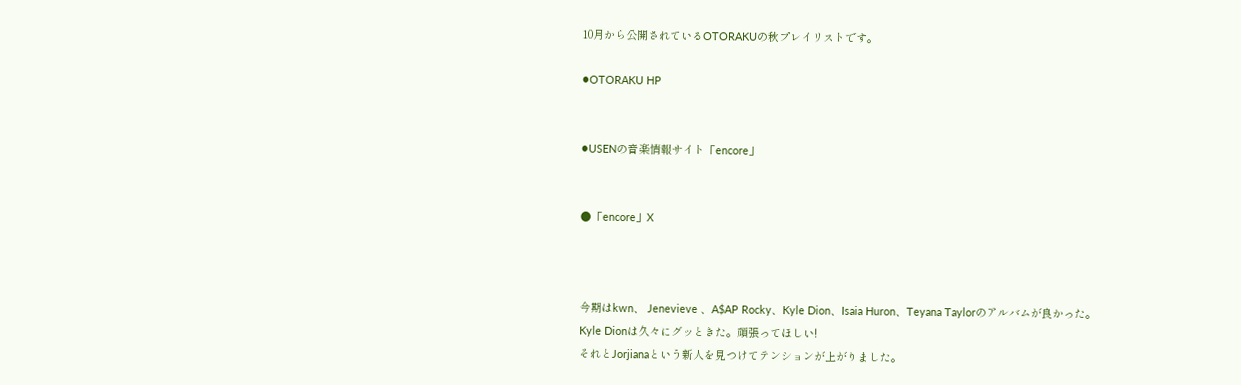10月から公開されているOTORAKUの秋プレイリストです。

●OTORAKU HP


●USENの音楽情報サイト「encore」


●「encore」X



今期はkwn、 Jenevieve 、A$AP Rocky、Kyle Dion、Isaia Huron、Teyana Taylorのアルバムが良かった。
Kyle Dionは久々にグッときた。頑張ってほしい!
それとJorjianaという新人を見つけてテンションが上がりました。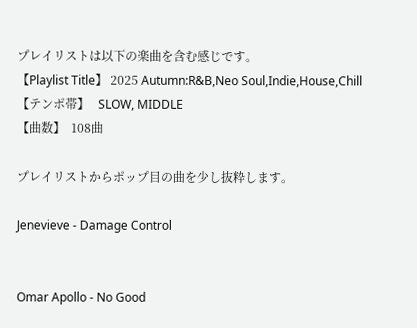プレイリストは以下の楽曲を含む感じです。
【Playlist Title】 2025 Autumn:R&B,Neo Soul,Indie,House,Chill
【テンポ帯】   SLOW, MIDDLE
【曲数】  108曲

プレイリストからポップ目の曲を少し抜粋します。

Jenevieve - Damage Control


Omar Apollo - No Good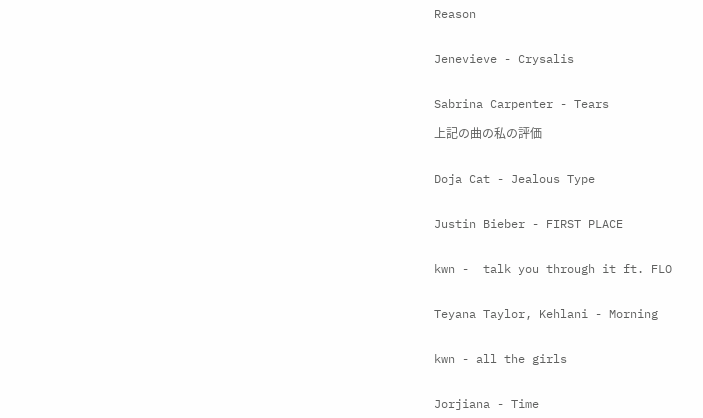Reason


Jenevieve - Crysalis


Sabrina Carpenter - Tears

上記の曲の私の評価


Doja Cat - Jealous Type


Justin Bieber - FIRST PLACE


kwn -  talk you through it ft. FLO


Teyana Taylor, Kehlani - Morning


kwn - all the girls


Jorjiana - Time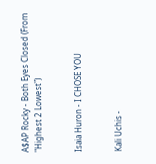A$AP Rocky - Both Eyes Closed (From "Highest 2 Lowest")


Isaia Huron - I CHOSE YOU


Kali Uchis -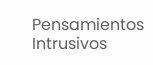Pensamientos Intrusivos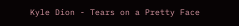Kyle Dion - Tears on a Pretty Face